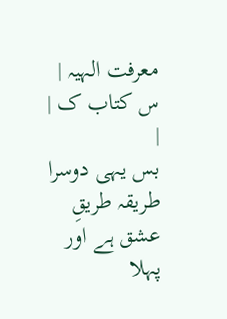معرفت الہیہ |
س کتاب ک |
|
بس یہی دوسرا طریقہ طریقِ عشق ہے اور پہلا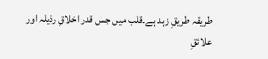طریقہ طریقِ زہد ہے۔قلب میں جس قدر اخلاقِ رذیلہ اور علائقِ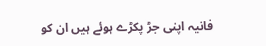فانیہ اپنی جڑ پکڑے ہوئے ہیں ان کو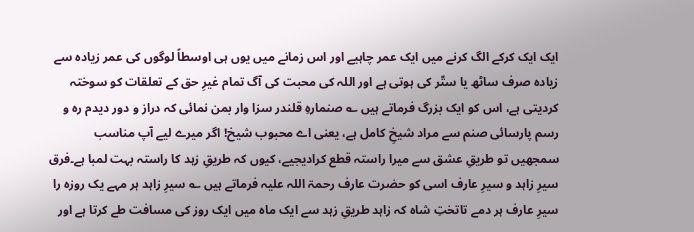ایک ایک کرکے الگ کرنے میں ایک عمر چاہیے اور اس زمانے میں یوں ہی اوسطاً لوگوں کی عمر زیادہ سے زیادہ صرف ساٹھ یا ستّر کی ہوتی ہے اور اللہ کی محبت کی آگ تمام غیرِ حق کے تعلقات کو سوختہ کردیتی ہے، اس کو ایک بزرگ فرماتے ہیں ؎ صنمارہِ قلندر سزا وار بمن نمائی کہ دراز و دور دیدم رہ و رسم پارسائی صنم سے مراد شیخِ کامل ہے، یعنی اے محبوب شیخ! اگر میرے لیے آپ مناسب سمجھیں تو طریقِ عشق سے میرا راستہ قطع کرادیجیے، کیوں کہ طریقِ زہد کا راستہ بہت لمبا ہے۔فرق سیرِ زاہد و سیرِ عارف اسی کو حضرت عارف رحمۃ اللہ علیہ فرماتے ہیں ؎ سیرِ زاہد ہر مہے یک روزہ را سیرِ عارف ہر دمے تاتختِ شاہ کہ زاہد طریقِ زہد سے ایک ماہ میں ایک روز کی مسافت طے کرتا ہے اور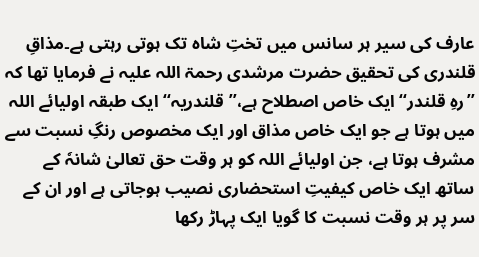عارف کی سیر ہر سانس میں تختِ شاہ تک ہوتی رہتی ہے۔مذاقِ قلندری کی تحقیق حضرت مرشدی رحمۃ اللہ علیہ نے فرمایا تھا کہ ’’رہِ قلندر‘‘ ایک خاص اصطلاح ہے،’’قلندریہ‘‘ ایک طبقہ اولیائے اللہ میں ہوتا ہے جو ایک خاص مذاق اور ایک مخصوص رنگِ نسبت سے مشرف ہوتا ہے، جن اولیائے اللہ کو ہر وقت حق تعالیٰ شانہٗ کے ساتھ ایک خاص کیفیتِ استحضاری نصیب ہوجاتی ہے اور ان کے سر پر ہر وقت نسبت کا گویا ایک پہاڑ رکھا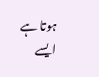ہوتا ہے ایسے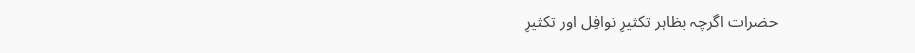حضرات اگرچہ بظاہر تکثیرِ نوافِل اور تکثیرِ